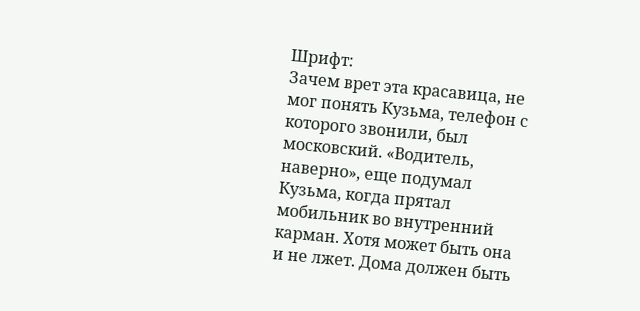Шрифт:
Зачем врет эта красавица, не мог понять Кузьма, телефон с которого звонили, был московский. «Водитель, наверно», еще подумал Кузьма, когда прятал мобильник во внутренний карман. Хотя может быть она и не лжет. Дома должен быть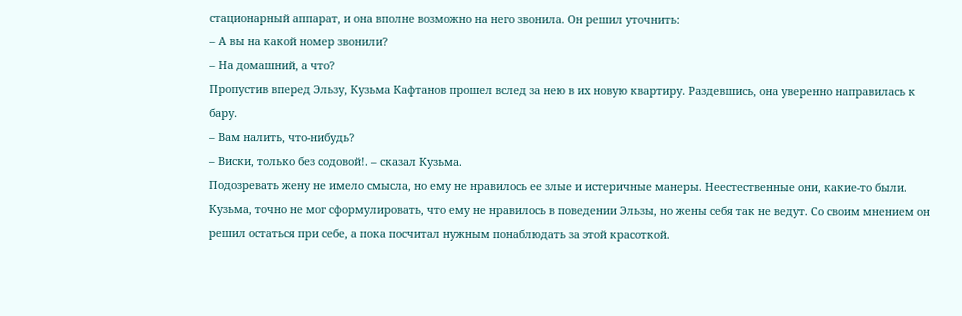стационарный аппарат, и она вполне возможно на него звонила. Он решил уточнить:
– А вы на какой номер звонили?
– На домашний, а что?
Пропустив вперед Эльзу, Кузьма Кафтанов прошел вслед за нею в их новую квартиру. Раздевшись, она уверенно направилась к бару.
– Вам налить, что-нибудь?
– Виски, только без содовой!. – сказал Кузьма.
Подозревать жену не имело смысла, но ему не нравилось ее злые и истеричные манеры. Неестественные они, какие-то были. Кузьма, точно не мог сформулировать, что ему не нравилось в поведении Эльзы, но жены себя так не ведут. Со своим мнением он решил остаться при себе, а пока посчитал нужным понаблюдать за этой красоткой.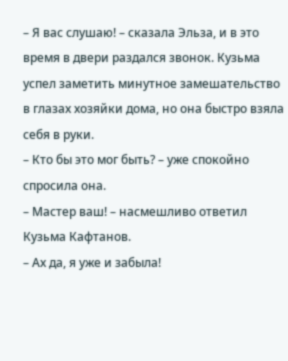– Я вас слушаю! – сказала Эльза, и в это время в двери раздался звонок. Кузьма успел заметить минутное замешательство в глазах хозяйки дома, но она быстро взяла себя в руки.
– Кто бы это мог быть? – уже спокойно спросила она.
– Мастер ваш! – насмешливо ответил Кузьма Кафтанов.
– Ах да, я уже и забыла!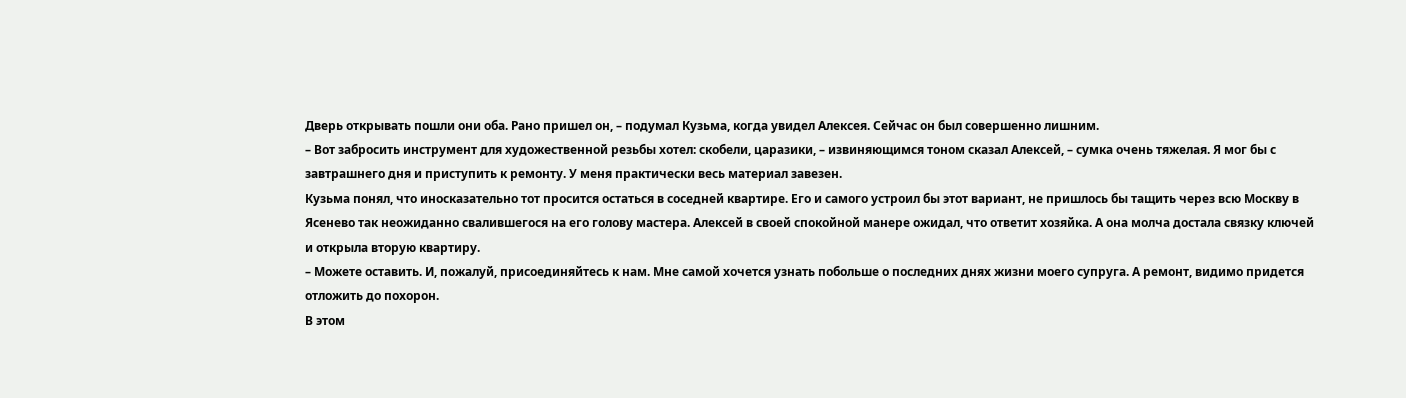Дверь открывать пошли они оба. Рано пришел он, – подумал Кузьма, когда увидел Алексея. Сейчас он был совершенно лишним.
– Вот забросить инструмент для художественной резьбы хотел: скобели, царазики, – извиняющимся тоном сказал Алексей, – сумка очень тяжелая. Я мог бы с завтрашнего дня и приступить к ремонту. У меня практически весь материал завезен.
Кузьма понял, что иносказательно тот просится остаться в соседней квартире. Его и самого устроил бы этот вариант, не пришлось бы тащить через всю Москву в Ясенево так неожиданно свалившегося на его голову мастера. Алексей в своей спокойной манере ожидал, что ответит хозяйка. А она молча достала связку ключей и открыла вторую квартиру.
– Можете оставить. И, пожалуй, присоединяйтесь к нам. Мне самой хочется узнать побольше о последних днях жизни моего супруга. А ремонт, видимо придется отложить до похорон.
В этом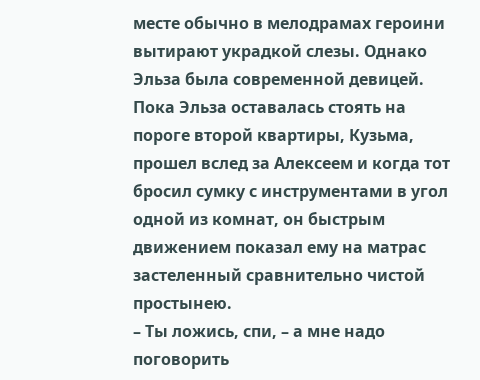месте обычно в мелодрамах героини вытирают украдкой слезы. Однако Эльза была современной девицей. Пока Эльза оставалась стоять на пороге второй квартиры, Кузьма, прошел вслед за Алексеем и когда тот бросил сумку с инструментами в угол одной из комнат, он быстрым движением показал ему на матрас застеленный сравнительно чистой простынею.
– Ты ложись, спи, – а мне надо поговорить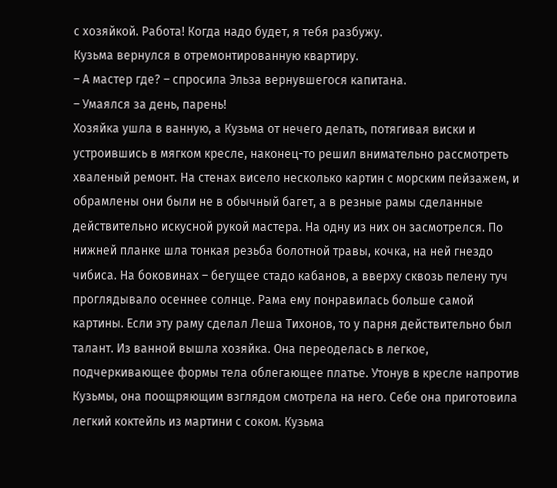с хозяйкой. Работа! Когда надо будет, я тебя разбужу.
Кузьма вернулся в отремонтированную квартиру.
– А мастер где? – спросила Эльза вернувшегося капитана.
– Умаялся за день, парень!
Хозяйка ушла в ванную, а Кузьма от нечего делать, потягивая виски и устроившись в мягком кресле, наконец-то решил внимательно рассмотреть хваленый ремонт. На стенах висело несколько картин с морским пейзажем, и обрамлены они были не в обычный багет, а в резные рамы сделанные действительно искусной рукой мастера. На одну из них он засмотрелся. По нижней планке шла тонкая резьба болотной травы, кочка, на ней гнездо чибиса. На боковинах – бегущее стадо кабанов, а вверху сквозь пелену туч проглядывало осеннее солнце. Рама ему понравилась больше самой картины. Если эту раму сделал Леша Тихонов, то у парня действительно был талант. Из ванной вышла хозяйка. Она переоделась в легкое, подчеркивающее формы тела облегающее платье. Утонув в кресле напротив Кузьмы, она поощряющим взглядом смотрела на него. Себе она приготовила легкий коктейль из мартини с соком. Кузьма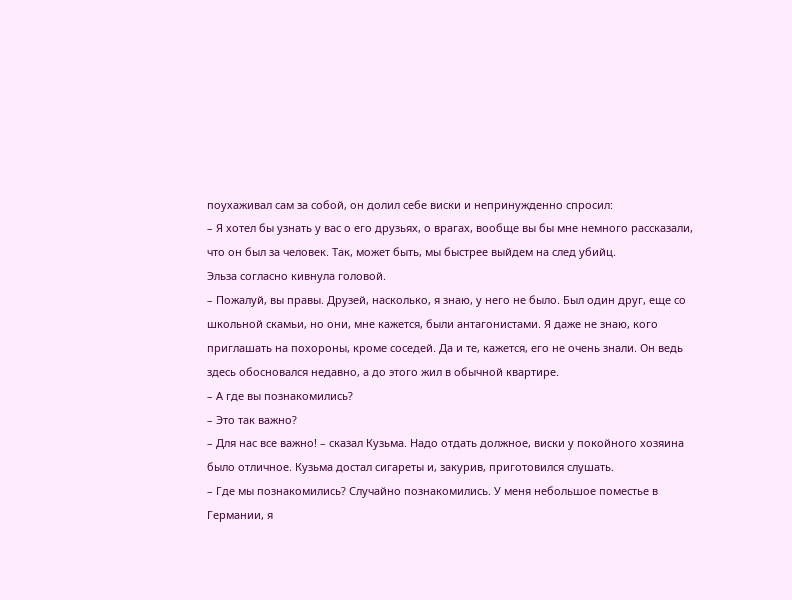поухаживал сам за собой, он долил себе виски и непринужденно спросил:
– Я хотел бы узнать у вас о его друзьях, о врагах, вообще вы бы мне немного рассказали, что он был за человек. Так, может быть, мы быстрее выйдем на след убийц.
Эльза согласно кивнула головой.
– Пожалуй, вы правы. Друзей, насколько, я знаю, у него не было. Был один друг, еще со школьной скамьи, но они, мне кажется, были антагонистами. Я даже не знаю, кого приглашать на похороны, кроме соседей. Да и те, кажется, его не очень знали. Он ведь здесь обосновался недавно, а до этого жил в обычной квартире.
– А где вы познакомились?
– Это так важно?
– Для нас все важно! – сказал Кузьма. Надо отдать должное, виски у покойного хозяина было отличное. Кузьма достал сигареты и, закурив, приготовился слушать.
– Где мы познакомились? Случайно познакомились. У меня небольшое поместье в Германии, я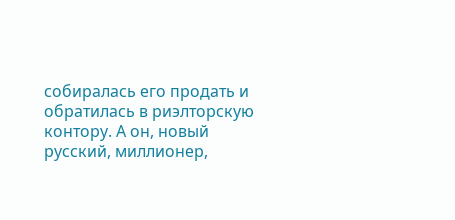собиралась его продать и обратилась в риэлторскую контору. А он, новый русский, миллионер,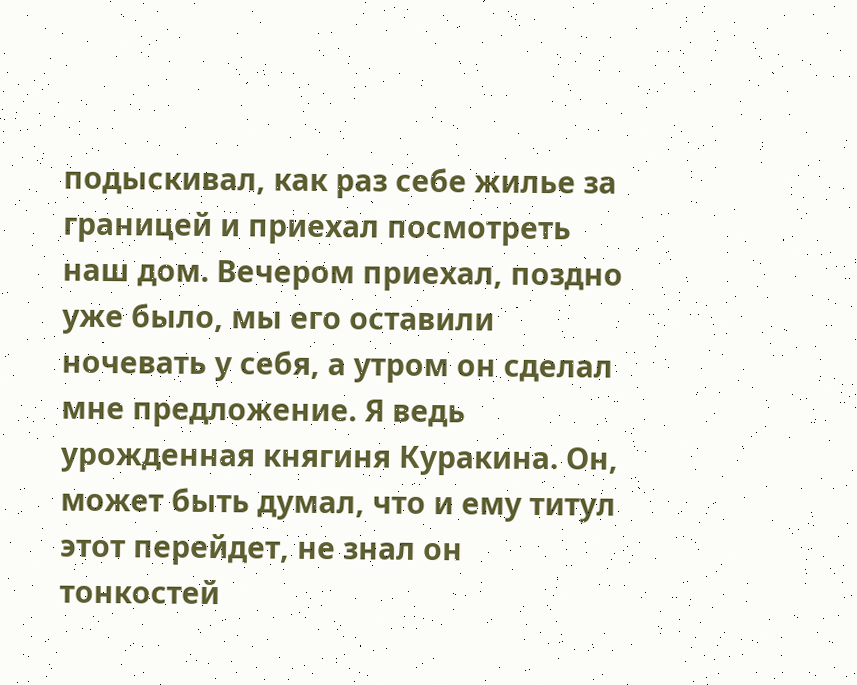подыскивал, как раз себе жилье за границей и приехал посмотреть наш дом. Вечером приехал, поздно уже было, мы его оставили ночевать у себя, а утром он сделал мне предложение. Я ведь урожденная княгиня Куракина. Он, может быть думал, что и ему титул этот перейдет, не знал он тонкостей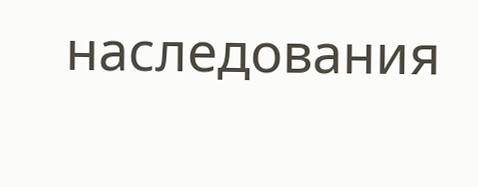наследования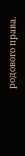родового права.